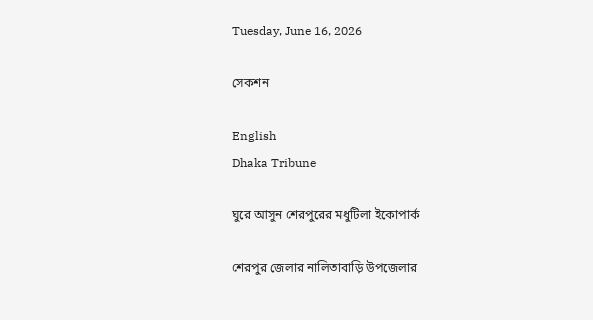Tuesday, June 16, 2026

সেকশন

English
Dhaka Tribune

ঘুরে আসুন শেরপুরের মধুটিলা ইকোপার্ক

শেরপুর জেলার নালিতাবাড়ি উপজেলার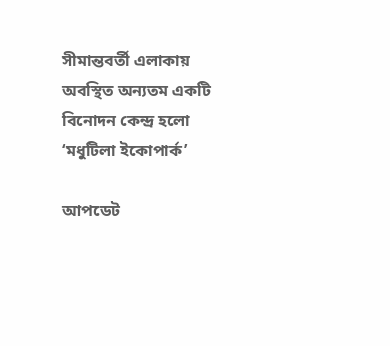সীমান্তবর্তী এলাকায় অবস্থিত অন্যতম একটি বিনোদন কেন্দ্র হলো ‘মধুটিলা ইকোপার্ক’

আপডেট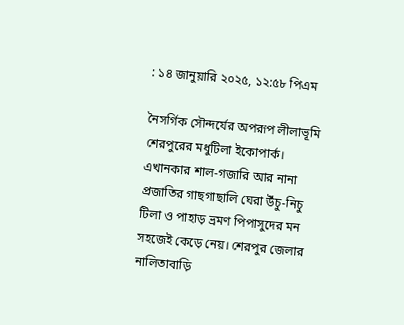: ১৪ জানুয়ারি ২০২৫, ১২:৫৮ পিএম

নৈসর্গিক সৌন্দর্যের অপরূপ লীলাভূমি শেরপুরের মধুটিলা ইকোপার্ক। এখানকার শাল-গজারি আর নানা প্রজাতির গাছগাছালি ঘেরা উঁচু-নিচু টিলা ও পাহাড় ভ্রমণ পিপাসুদের মন সহজেই কেড়ে নেয়। শেরপুর জেলার নালিতাবাড়ি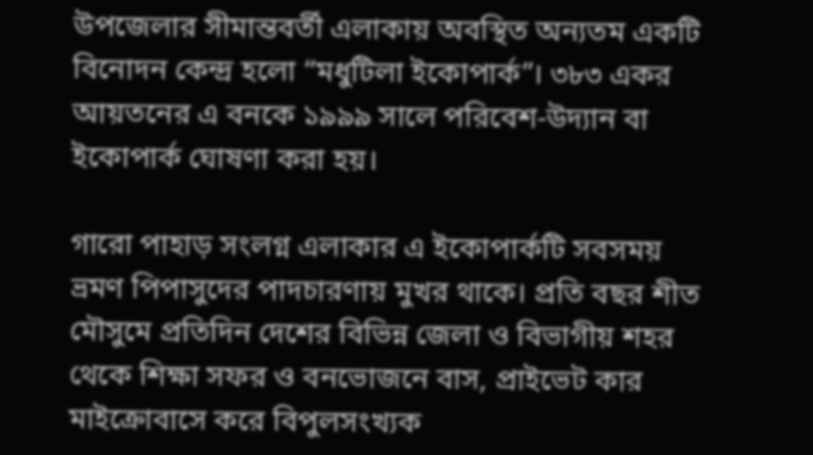উপজেলার সীমান্তবর্তী এলাকায় অবস্থিত অন্যতম একটি বিনোদন কেন্দ্র হলো “মধুটিলা ইকোপার্ক”। ৩৮৩ একর আয়তনের এ বনকে ১৯৯৯ সালে পরিবেশ-উদ্যান বা ইকোপার্ক ঘোষণা করা হয়।

গারো পাহাড় সংলগ্ন এলাকার এ ইকোপার্কটি সবসময় ভ্রমণ পিপাসুদের পাদচারণায় মুখর থাকে। প্রতি বছর শীত মৌসুমে প্রতিদিন দেশের বিভিন্ন জেলা ও বিভাগীয় শহর থেকে শিক্ষা সফর ও বনভোজনে বাস, প্রাইভেট কার মাইক্রোবাসে করে বিপুলসংখ্যক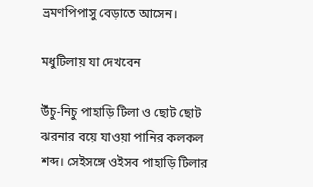ভ্রমণপিপাসু বেড়াতে আসেন।

মধুটিলায় যা দেখবেন

উঁচু-নিচু পাহাড়ি টিলা ও ছোট ছোট ঝরনার বয়ে যাওয়া পানির কলকল শব্দ। সেইসঙ্গে ওইসব পাহাড়ি টিলার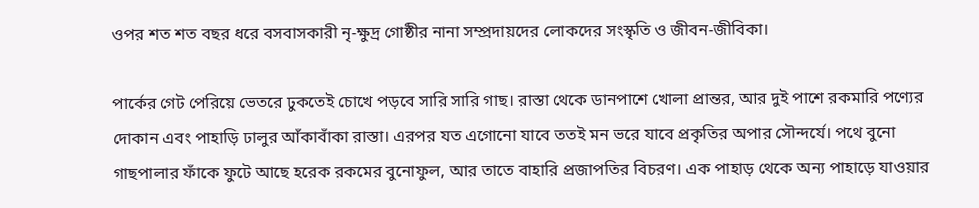ওপর শত শত বছর ধরে বসবাসকারী নৃ-ক্ষুদ্র গোষ্ঠীর নানা সম্প্রদায়দের লোকদের সংস্কৃতি ও জীবন-জীবিকা।

পার্কের গেট পেরিয়ে ভেতরে ঢুকতেই চোখে পড়বে সারি সারি গাছ। রাস্তা থেকে ডানপাশে খোলা প্রান্তর, আর দুই পাশে রকমারি পণ্যের দোকান এবং পাহাড়ি ঢালুর আঁকাবাঁকা রাস্তা। এরপর যত এগোনো যাবে ততই মন ভরে যাবে প্রকৃতির অপার সৌন্দর্যে। পথে বুনো গাছপালার ফাঁকে ফুটে আছে হরেক রকমের বুনোফুল, আর তাতে বাহারি প্রজাপতির বিচরণ। এক পাহাড় থেকে অন্য পাহাড়ে যাওয়ার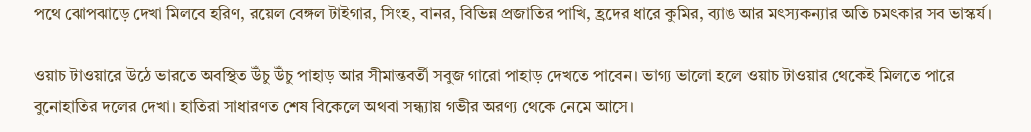পথে ঝোপঝাড়ে দেখা মিলবে হরিণ, রয়েল বেঙ্গল টাইগার, সিংহ, বানর, বিভিন্ন প্রজাতির পাখি, হ্রদের ধারে কুমির, ব্যাঙ আর মৎস্যকন্যার অতি চমৎকার সব ভাস্কর্য।

ওয়াচ টাওয়ারে উঠে ভারতে অবস্থিত উঁচু উঁচু পাহাড় আর সীমান্তবর্তী সবুজ গারো পাহাড় দেখতে পাবেন। ভাগ্য ভালো হলে ওয়াচ টাওয়ার থেকেই মিলতে পারে বুনোহাতির দলের দেখা। হাতিরা সাধারণত শেষ বিকেলে অথবা সন্ধ্যায় গভীর অরণ্য থেকে নেমে আসে।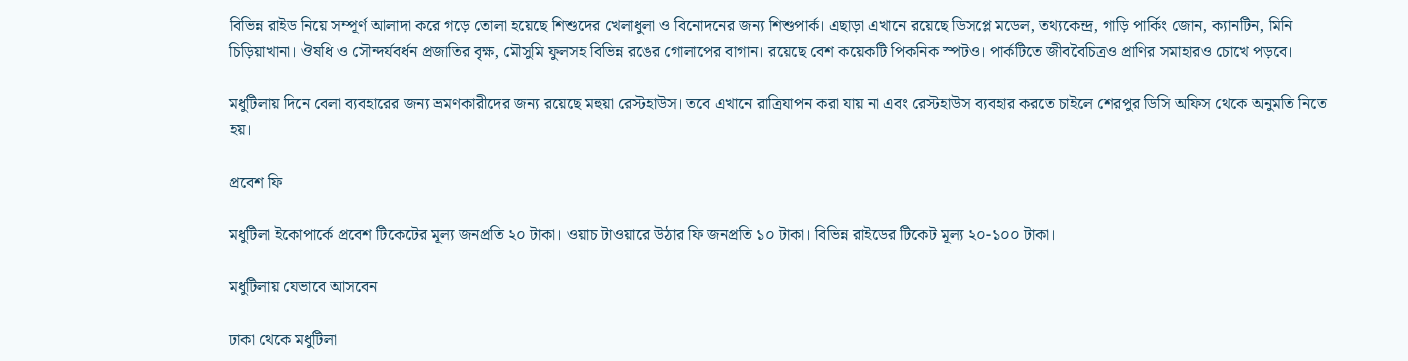বিভিন্ন রাইড নিয়ে সম্পূর্ণ আলাদা করে গড়ে তোলা হয়েছে শিশুদের খেলাধুলা ও বিনোদনের জন্য শিশুপার্ক। এছাড়া এখানে রয়েছে ডিসপ্লে মডেল, তথ্যকেন্দ্র, গাড়ি পার্কিং জোন, ক্যানটিন, মিনি চিড়িয়াখানা। ঔষধি ও সৌন্দর্যবর্ধন প্রজাতির বৃক্ষ, মৌসুমি ফুলসহ বিভিন্ন রঙের গোলাপের বাগান। রয়েছে বেশ কয়েকটি পিকনিক স্পটও। পার্কটিতে জীববৈচিত্রও প্রাণির সমাহারও চোখে পড়বে।

মধুটিলায় দিনে বেলা ব্যবহারের জন্য ভ্রমণকারীদের জন্য রয়েছে মহুয়া রেস্টহাউস। তবে এখানে রাত্রিযাপন করা যায় না এবং রেস্টহাউস ব্যবহার করতে চাইলে শেরপুর ডিসি অফিস থেকে অনুমতি নিতে হয়।

প্রবেশ ফি

মধুটিলা ইকোপার্কে প্রবেশ টিকেটের মূল্য জনপ্রতি ২০ টাকা। ওয়াচ টাওয়ারে উঠার ফি জনপ্রতি ১০ টাকা। বিভিন্ন রাইডের টিকেট মূল্য ২০-১০০ টাকা।

মধুটিলায় যেভাবে আসবেন

ঢাকা থেকে মধুটিলা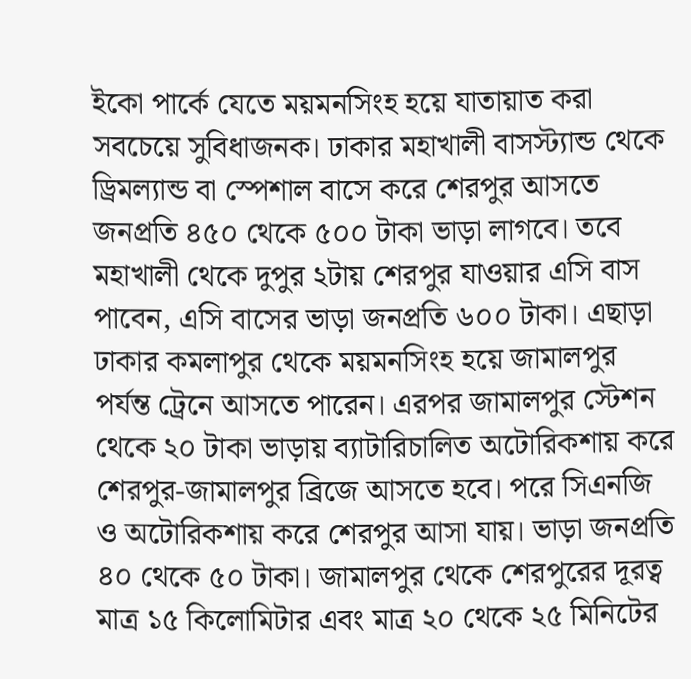ইকো পার্কে যেতে ময়মনসিংহ হয়ে যাতায়াত করা সবচেয়ে সুবিধাজনক। ঢাকার মহাখালী বাসস্ট্যান্ড থেকে ড্রিমল্যান্ড বা স্পেশাল বাসে করে শেরপুর আসতে জনপ্রতি ৪৫০ থেকে ৫০০ টাকা ভাড়া লাগবে। তবে মহাখালী থেকে দুপুর ২টায় শেরপুর যাওয়ার এসি বাস পাবেন, এসি বাসের ভাড়া জনপ্রতি ৬০০ টাকা। এছাড়া ঢাকার কমলাপুর থেকে ময়মনসিংহ হয়ে জামালপুর পর্যন্ত ট্রেনে আসতে পারেন। এরপর জামালপুর স্টেশন থেকে ২০ টাকা ভাড়ায় ব্যাটারিচালিত অটোরিকশায় করে শেরপুর-জামালপুর ব্রিজে আসতে হবে। পরে সিএনজি ও অটোরিকশায় করে শেরপুর আসা যায়। ভাড়া জনপ্রতি ৪০ থেকে ৫০ টাকা। জামালপুর থেকে শেরপুরের দূরত্ব মাত্র ১৫ কিলোমিটার এবং মাত্র ২০ থেকে ২৫ মিনিটের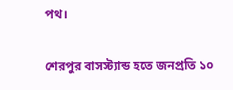পথ।

শেরপুর বাসস্ট্যান্ড হতে জনপ্রতি ১০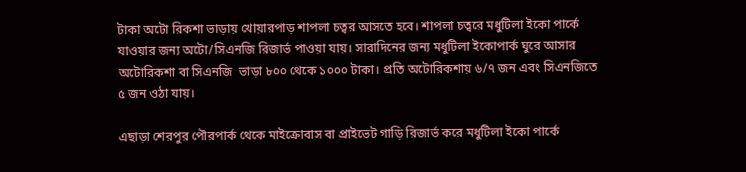টাকা অটো রিকশা ভাড়ায় খোয়ারপাড় শাপলা চত্বর আসতে হবে। শাপলা চত্বরে মধুটিলা ইকো পার্কে যাওয়ার জন্য অটো/সিএনজি রিজার্ভ পাওয়া যায়। সারাদিনের জন্য মধুটিলা ইকোপার্ক ঘুরে আসার অটোরিকশা বা সিএনজি  ভাড়া ৮০০ থেকে ১০০০ টাকা। প্রতি অটোরিকশায় ৬/৭ জন এবং সিএনজিতে ৫ জন ওঠা যায়।

এছাড়া শেরপুর পৌরপার্ক থেকে মাইক্রোবাস বা প্রাইভেট গাড়ি রিজার্ভ করে মধুটিলা ইকো পার্কে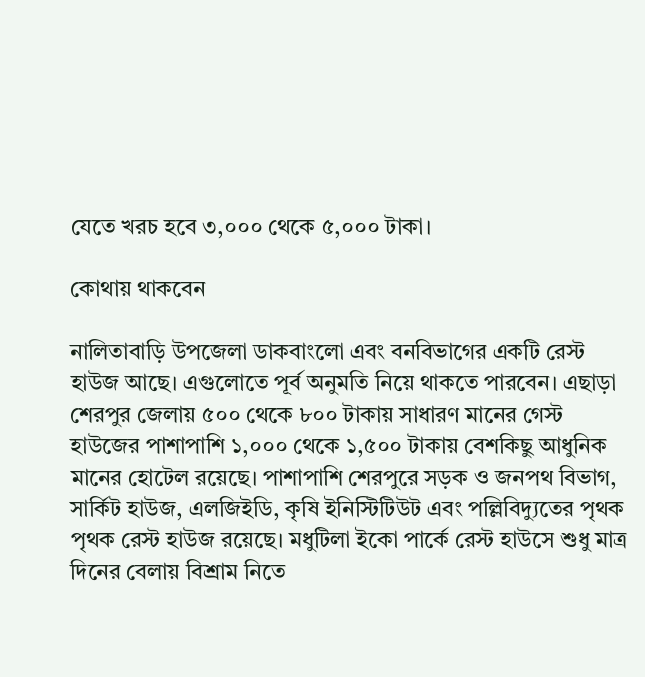যেতে খরচ হবে ৩,০০০ থেকে ৫,০০০ টাকা।

কোথায় থাকবেন

নালিতাবাড়ি উপজেলা ডাকবাংলো এবং বনবিভাগের একটি রেস্ট হাউজ আছে। এগুলোতে পূর্ব অনুমতি নিয়ে থাকতে পারবেন। এছাড়া শেরপুর জেলায় ৫০০ থেকে ৮০০ টাকায় সাধারণ মানের গেস্ট হাউজের পাশাপাশি ১,০০০ থেকে ১,৫০০ টাকায় বেশকিছু আধুনিক মানের হোটেল রয়েছে। পাশাপাশি শেরপুরে সড়ক ও জনপথ বিভাগ, সার্কিট হাউজ, এলজিইডি, কৃষি ইনিস্টিটিউট এবং পল্লিবিদ্যুতের পৃথক পৃথক রেস্ট হাউজ রয়েছে। মধুটিলা ইকো পার্কে রেস্ট হাউসে শুধু মাত্র দিনের বেলায় বিশ্রাম নিতে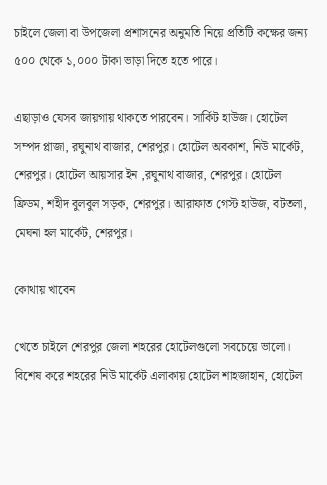চাইলে জেলা বা উপজেলা প্রশাসনের অনুমতি নিয়ে প্রতিটি কক্ষের জন্য ৫০০ থেকে ১,০০০ টাকা ভাড়া দিতে হতে পারে।

এছাড়াও যেসব জায়গায় থাকতে পারবেন। সার্কিট হাউজ। হোটেল সম্পদ প্লাজা, রঘুনাথ বাজার, শেরপুর। হোটেল অবকাশ, নিউ মার্কেট, শেরপুর। হোটেল আয়সার ইন ,রঘুনাথ বাজার, শেরপুর। হোটেল ফ্রিডম, শহীদ বুলবুল সড়ক, শেরপুর। আরাফাত গেস্ট হাউজ, বটতলা, মেঘনা হল মার্কেট, শেরপুর।

কোথায় খাবেন

খেতে চাইলে শেরপুর জেলা শহরের হোটেলগুলো সবচেয়ে ভালো। বিশেষ করে শহরের নিউ মার্কেট এলাকায় হোটেল শাহজাহান, হোটেল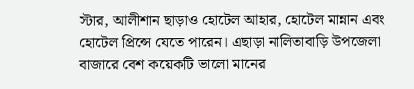স্টার, আলীশান ছাড়াও হোটেল আহার, হোটেল মান্নান এবং হোটেল প্রিন্সে যেতে পারেন। এছাড়া নালিতাবাড়ি উপজেলা বাজারে বেশ কয়েকটি ভালো মানের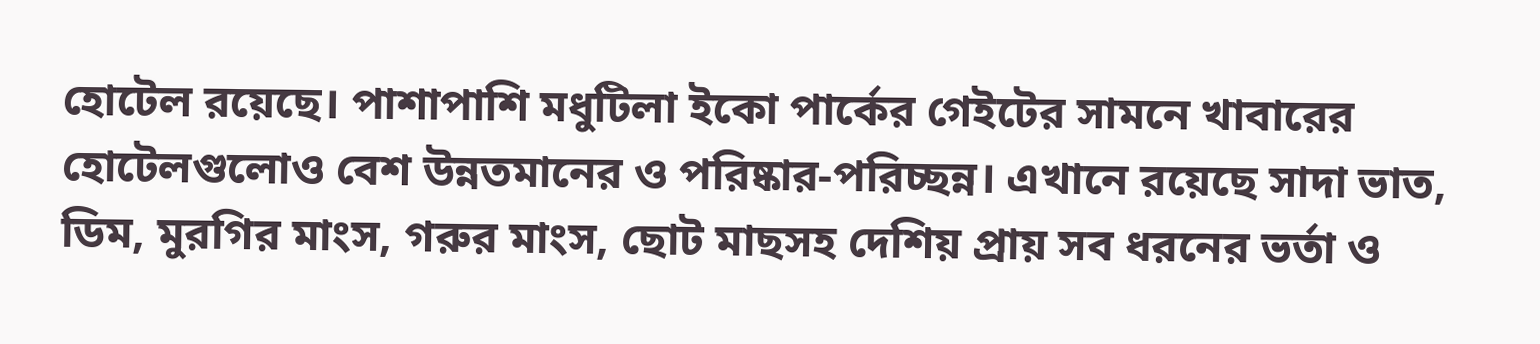হোটেল রয়েছে। পাশাপাশি মধুটিলা ইকো পার্কের গেইটের সামনে খাবারের হোটেলগুলোও বেশ উন্নতমানের ও পরিষ্কার-পরিচ্ছন্ন। এখানে রয়েছে সাদা ভাত, ডিম, মুরগির মাংস, গরুর মাংস, ছোট মাছসহ দেশিয় প্রায় সব ধরনের ভর্তা ও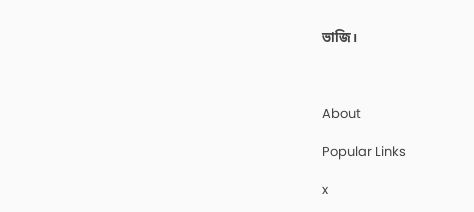ভাজি।



About

Popular Links

x